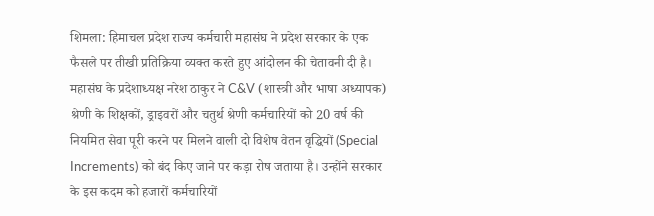शिमला: हिमाचल प्रदेश राज्य कर्मचारी महासंघ ने प्रदेश सरकार के एक फैसले पर तीखी प्रतिक्रिया व्यक्त करते हुए आंदोलन की चेतावनी दी है। महासंघ के प्रदेशाध्यक्ष नरेश ठाकुर ने C&V (शास्त्री और भाषा अध्यापक) श्रेणी के शिक्षकों, ड्राइवरों और चतुर्थ श्रेणी कर्मचारियों को 20 वर्ष की नियमित सेवा पूरी करने पर मिलने वाली दो विशेष वेतन वृद्धियों (Special Increments) को बंद किए जाने पर कड़ा रोष जताया है। उन्होंने सरकार के इस कदम को हजारों कर्मचारियों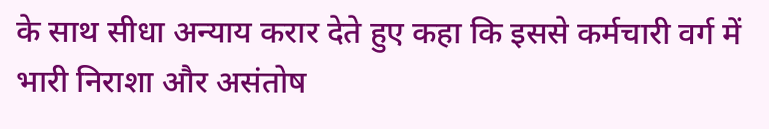के साथ सीधा अन्याय करार देते हुए कहा कि इससे कर्मचारी वर्ग में भारी निराशा और असंतोष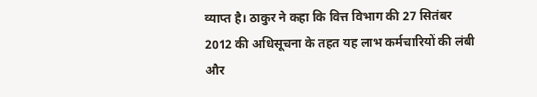व्याप्त है। ठाकुर ने कहा कि वित्त विभाग की 27 सितंबर 2012 की अधिसूचना के तहत यह लाभ कर्मचारियों की लंबी और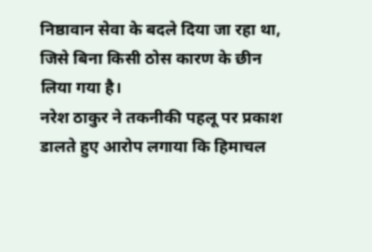निष्ठावान सेवा के बदले दिया जा रहा था, जिसे बिना किसी ठोस कारण के छीन लिया गया है।
नरेश ठाकुर ने तकनीकी पहलू पर प्रकाश डालते हुए आरोप लगाया कि हिमाचल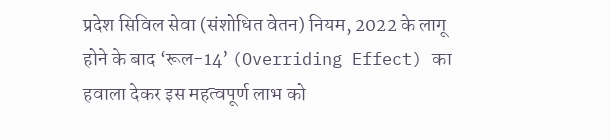प्रदेश सिविल सेवा (संशोधित वेतन) नियम, 2022 के लागू होने के बाद ‘रूल-14’ (Overriding Effect) का हवाला देकर इस महत्वपूर्ण लाभ को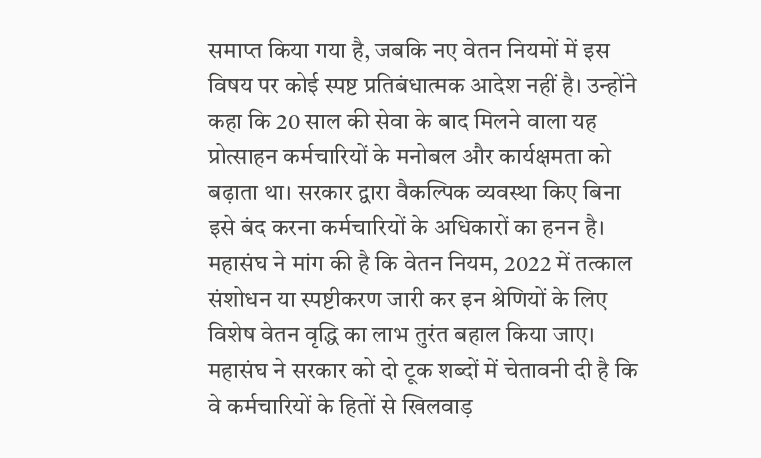समाप्त किया गया है, जबकि नए वेतन नियमों में इस विषय पर कोई स्पष्ट प्रतिबंधात्मक आदेश नहीं है। उन्होंने कहा कि 20 साल की सेवा के बाद मिलने वाला यह प्रोत्साहन कर्मचारियों के मनोबल और कार्यक्षमता को बढ़ाता था। सरकार द्वारा वैकल्पिक व्यवस्था किए बिना इसे बंद करना कर्मचारियों के अधिकारों का हनन है। महासंघ ने मांग की है कि वेतन नियम, 2022 में तत्काल संशोधन या स्पष्टीकरण जारी कर इन श्रेणियों के लिए विशेष वेतन वृद्धि का लाभ तुरंत बहाल किया जाए।
महासंघ ने सरकार को दो टूक शब्दों में चेतावनी दी है कि वे कर्मचारियों के हितों से खिलवाड़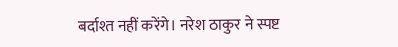बर्दाश्त नहीं करेंगे। नरेश ठाकुर ने स्पष्ट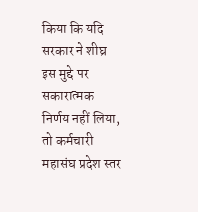किया कि यदि सरकार ने शीघ्र इस मुद्दे पर सकारात्मक निर्णय नहीं लिया, तो कर्मचारी महासंघ प्रदेश स्तर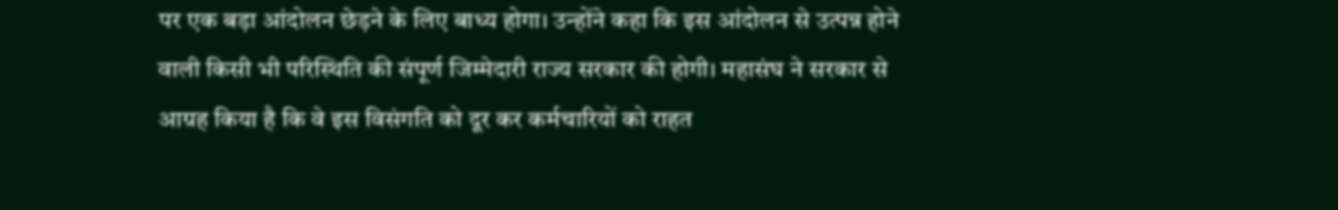पर एक बड़ा आंदोलन छेड़ने के लिए बाध्य होगा। उन्होंने कहा कि इस आंदोलन से उत्पन्न होने वाली किसी भी परिस्थिति की संपूर्ण जिम्मेदारी राज्य सरकार की होगी। महासंघ ने सरकार से आग्रह किया है कि वे इस विसंगति को दूर कर कर्मचारियों को राहत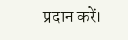प्रदान करें।